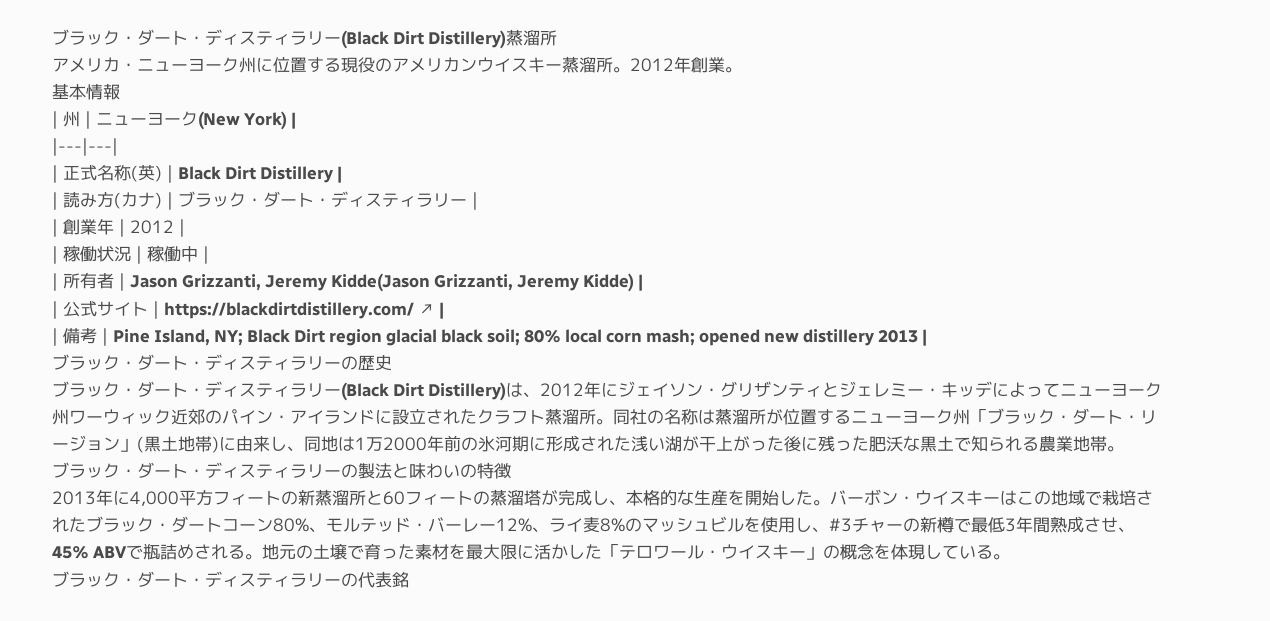ブラック・ダート・ディスティラリー(Black Dirt Distillery)蒸溜所
アメリカ・ニューヨーク州に位置する現役のアメリカンウイスキー蒸溜所。2012年創業。
基本情報
| 州 | ニューヨーク(New York) |
|---|---|
| 正式名称(英) | Black Dirt Distillery |
| 読み方(カナ) | ブラック・ダート・ディスティラリー |
| 創業年 | 2012 |
| 稼働状況 | 稼働中 |
| 所有者 | Jason Grizzanti, Jeremy Kidde(Jason Grizzanti, Jeremy Kidde) |
| 公式サイト | https://blackdirtdistillery.com/ ↗ |
| 備考 | Pine Island, NY; Black Dirt region glacial black soil; 80% local corn mash; opened new distillery 2013 |
ブラック・ダート・ディスティラリーの歴史
ブラック・ダート・ディスティラリー(Black Dirt Distillery)は、2012年にジェイソン・グリザンティとジェレミー・キッデによってニューヨーク州ワーウィック近郊のパイン・アイランドに設立されたクラフト蒸溜所。同社の名称は蒸溜所が位置するニューヨーク州「ブラック・ダート・リージョン」(黒土地帯)に由来し、同地は1万2000年前の氷河期に形成された浅い湖が干上がった後に残った肥沃な黒土で知られる農業地帯。
ブラック・ダート・ディスティラリーの製法と味わいの特徴
2013年に4,000平方フィートの新蒸溜所と60フィートの蒸溜塔が完成し、本格的な生産を開始した。バーボン・ウイスキーはこの地域で栽培されたブラック・ダートコーン80%、モルテッド・バーレー12%、ライ麦8%のマッシュビルを使用し、#3チャーの新樽で最低3年間熟成させ、45% ABVで瓶詰めされる。地元の土壌で育った素材を最大限に活かした「テロワール・ウイスキー」の概念を体現している。
ブラック・ダート・ディスティラリーの代表銘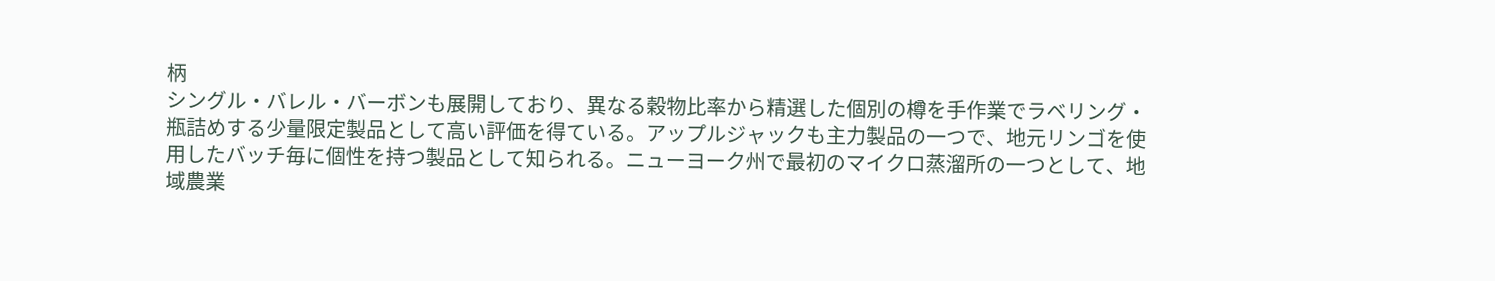柄
シングル・バレル・バーボンも展開しており、異なる穀物比率から精選した個別の樽を手作業でラベリング・瓶詰めする少量限定製品として高い評価を得ている。アップルジャックも主力製品の一つで、地元リンゴを使用したバッチ毎に個性を持つ製品として知られる。ニューヨーク州で最初のマイクロ蒸溜所の一つとして、地域農業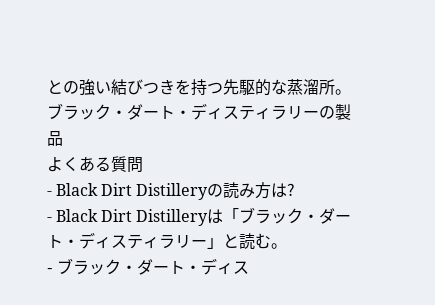との強い結びつきを持つ先駆的な蒸溜所。
ブラック・ダート・ディスティラリーの製品
よくある質問
- Black Dirt Distilleryの読み方は?
- Black Dirt Distilleryは「ブラック・ダート・ディスティラリー」と読む。
- ブラック・ダート・ディス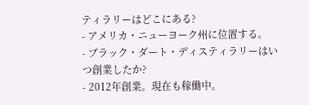ティラリーはどこにある?
- アメリカ・ニューヨーク州に位置する。
- ブラック・ダート・ディスティラリーはいつ創業したか?
- 2012年創業。現在も稼働中。